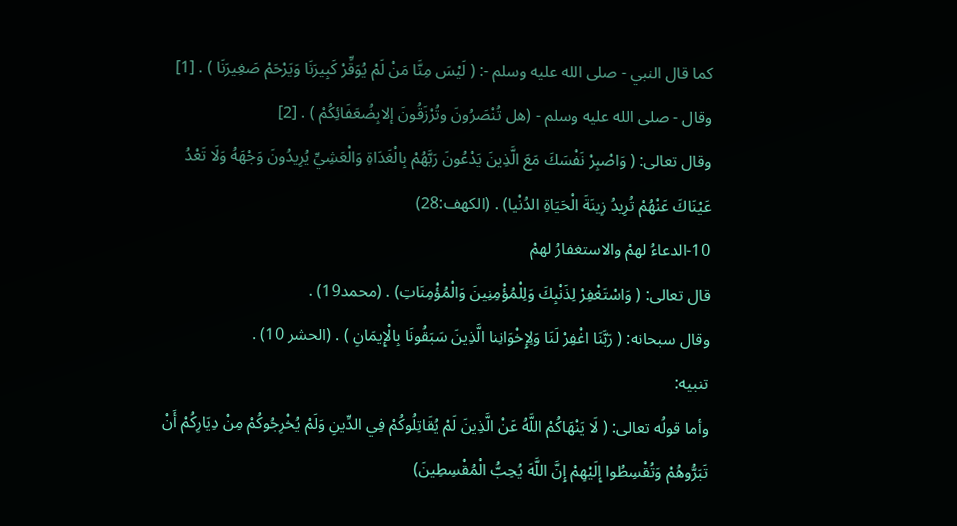كما قال النبي - صلى الله عليه وسلم -: ( لَيْسَ مِنَّا مَنْ لَمْ يُوَقِّرْ كَبِيرَنَا وَيَرْحَمْ صَغِيرَنَا ) . [1] وقال - صلى الله عليه وسلم - (هل تُنْصَرُونَ وتُرْزَقُونَ إلابِضُعَفَائِكُمْ ) . [2]
وقال تعالى: ( وَاصْبِرْ نَفْسَكَ مَعَ الَّذِينَ يَدْعُونَ رَبَّهُمْ بِالْغَدَاةِ وَالْعَشِيِّ يُرِيدُونَ وَجْهَهُ وَلَا تَعْدُ عَيْنَاكَ عَنْهُمْ تُرِيدُ زِينَةَ الْحَيَاةِ الدُنْيا) . (الكهف:28)
10-الدعاءُ لهمْ والاستغفارُ لهمْ
قال تعالى: ( وَاسْتَغْفِرْ لِذَنْبِكَ وَلِلْمُؤْمِنِينَ وَالْمُؤْمِنَاتِ) . (محمد19) .
وقال سبحانه: ( رَبَّنَا اغْفِرْ لَنَا وَلِإِخْوَانِنا الَّذِينَ سَبَقُونَا بِالْإِيمَانِ ) . (الحشر 10) .
تنبيه:
وأما قولُه تعالى: ( لَا يَنْهَاكُمْ اللَّهُ عَنْ الَّذِينَ لَمْ يُقَاتِلُوكُمْ فِي الدِّينِ وَلَمْ يُخْرِجُوكُمْ مِنْ دِيَارِكُمْ أَنْ تَبَرُّوهُمْ وَتُقْسِطُوا إِلَيْهِمْ إِنَّ اللَّهَ يُحِبُّ الْمُقْسِطِينَ)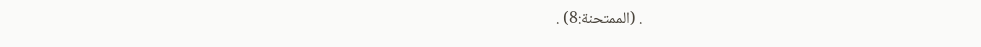. (الممتحنة:8) .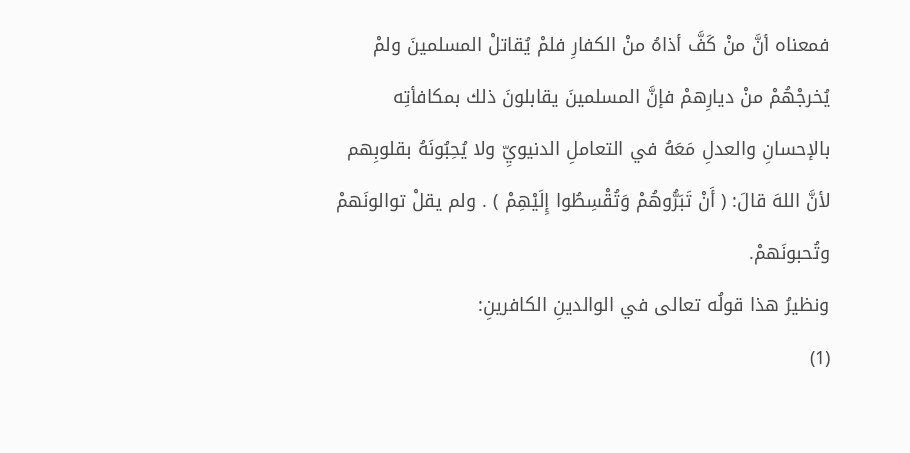فمعناه أنَّ منْ كَفَّ أذاهُ منْ الكفارِ فلمْ يُقاتلْ المسلمينَ ولمْ يُخرجْهُمْ منْ ديارِهمْ فإنَّ المسلمينَ يقابلونَ ذلك بمكافأتِه بالإحسانِ والعدلِ مَعَهُ في التعاملِ الدنيويِّ ولا يُحِبُونَهُ بقلوبِهم لأنَّ اللهَ قالَ: ( أَنْ تَبَرُّوهُمْ وَتُقْسِطُوا إِلَيْهِمْ ) . ولم يقلْ توالونَهمْ وتُحبونَهمْ.
ونظيرُ هذا قولُه تعالى في الوالدينِ الكافرينِ:
(1)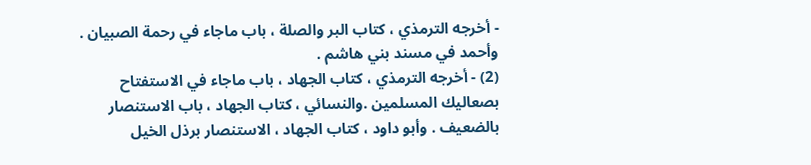- أخرجه الترمذي ، كتاب البر والصلة ، باب ماجاء في رحمة الصبيان . وأحمد في مسند بني هاشم .
(2) - أخرجه الترمذي ، كتاب الجهاد ، باب ماجاء في الاستفتاح بصعاليك المسلمين .والنسائي ، كتاب الجهاد ، باب الاستنصار بالضعيف . وأبو داود ، كتاب الجهاد ، الاستنصار برذل الخيل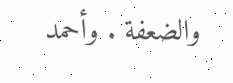والضعفة . وأحمد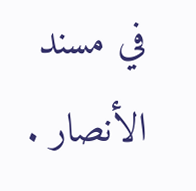في مسند الأنصار .